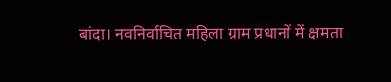बांदा। नवनिर्वाचित महिला ग्राम प्रधानों में क्षमता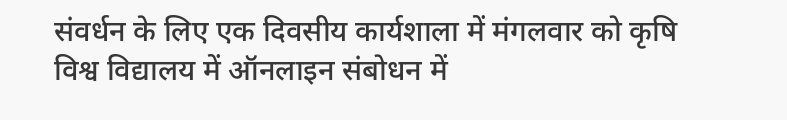संवर्धन के लिए एक दिवसीय कार्यशाला में मंगलवार को कृषि विश्व विद्यालय में ऑनलाइन संबोधन में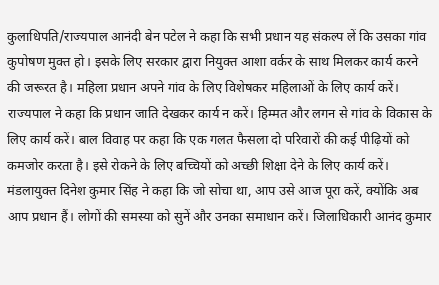कुलाधिपति/राज्यपाल आनंदी बेन पटेल ने कहा कि सभी प्रधान यह संकल्प लें कि उसका गांव कुपोषण मुक्त हो। इसके लिए सरकार द्वारा नियुक्त आशा वर्कर के साथ मिलकर कार्य करने की जरूरत है। महिला प्रधान अपने गांव के लिए विशेषकर महिलाओं के लिए कार्य करें।
राज्यपाल ने कहा कि प्रधान जाति देखकर कार्य न करें। हिम्मत और लगन से गांव के विकास के लिए कार्य करें। बाल विवाह पर कहा कि एक गलत फैसला दो परिवारों की कई पीढ़ियों को कमजोर करता है। इसे रोकने के लिए बच्चियों को अच्छी शिक्षा देने के लिए कार्य करें। मंडलायुक्त दिनेश कुमार सिंह ने कहा कि जो सोचा था, आप उसे आज पूरा करें, क्योंकि अब आप प्रधान हैं। लोगों की समस्या को सुनें और उनका समाधान करें। जिलाधिकारी आनंद कुमार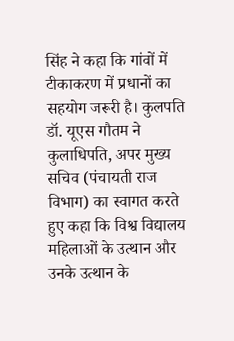सिंह ने कहा कि गांवों में टीकाकरण में प्रधानों का सहयोग जरूरी है। कुलपति डॉ. यूएस गौतम ने कुलाधिपति, अपर मुख्य सचिव (पंचायती राज विभाग) का स्वागत करते हुए कहा कि विश्व विद्यालय महिलाओं के उत्थान और उनके उत्थान के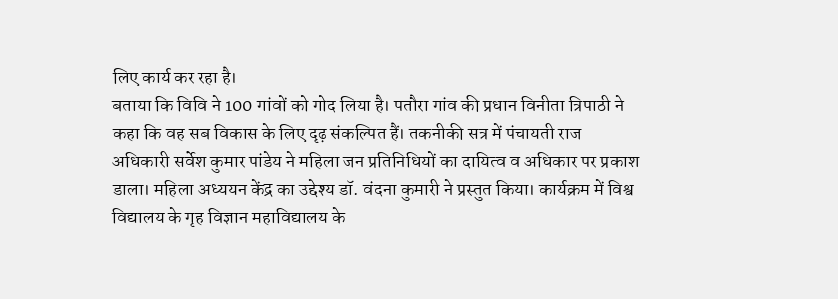लिए कार्य कर रहा है।
बताया कि विवि ने 100 गांवों को गोद लिया है। पतौरा गांव की प्रधान विनीता त्रिपाठी ने कहा कि वह सब विकास के लिए दृढ़ संकल्पित हैं। तकनीकी सत्र में पंचायती राज अधिकारी सर्वेश कुमार पांडेय ने महिला जन प्रतिनिधियों का दायित्व व अधिकार पर प्रकाश डाला। महिला अध्ययन केंद्र का उद्देश्य डॉ. वंदना कुमारी ने प्रस्तुत किया। कार्यक्रम में विश्व विद्यालय के गृह विज्ञान महाविद्यालय के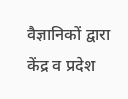वैज्ञानिकों द्वारा केंद्र व प्रदेश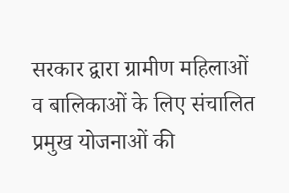सरकार द्वारा ग्रामीण महिलाओं व बालिकाओं के लिए संचालित प्रमुख योजनाओं की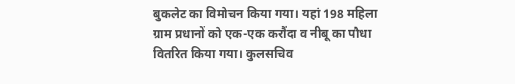बुकलेट का विमोचन किया गया। यहां 198 महिला ग्राम प्रधानों को एक-एक करौंदा व नीबू का पौधा वितरित किया गया। कुलसचिव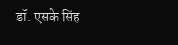डॉ. एसके सिंह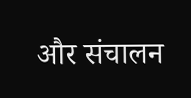और संचालन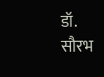डॉ. सौरभ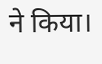ने किया।